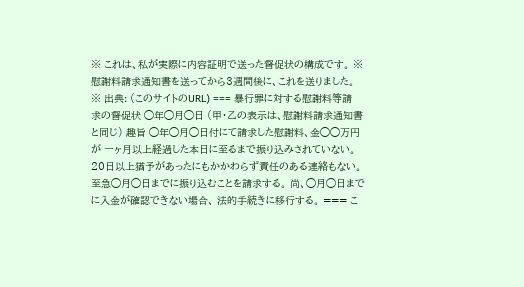※ これは、私が実際に内容証明で送った督促状の構成です。 ※ 慰謝料請求通知書を送ってから3週間後に、これを送りました。 ※ 出典: (このサイトのURL) === 暴行罪に対する慰謝料等請求の督促状 ◯年◯月◯日 (甲・乙の表示は、慰謝料請求通知書と同じ) 趣旨 ◯年◯月◯日付にて請求した慰謝料、金◯◯万円が 一ヶ月以上経過した本日に至るまで振り込みされていない。 20日以上猶予があったにもかかわらず責任のある連絡もない。 至急◯月◯日までに振り込むことを請求する。 尚、◯月◯日までに入金が確認できない場合、 法的手続きに移行する。 === こ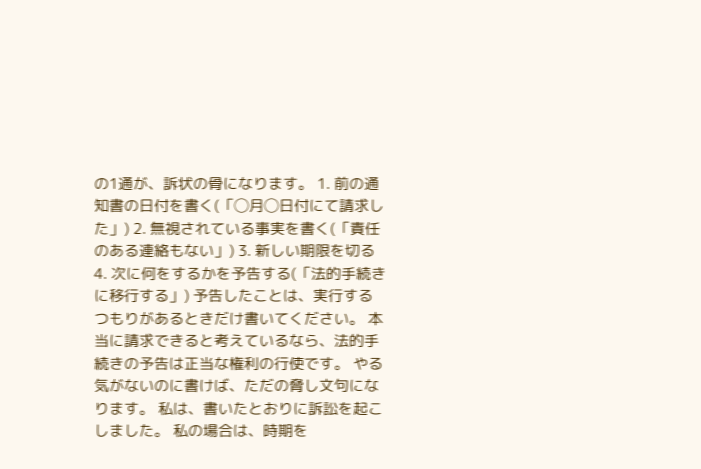の1通が、訴状の骨になります。 1. 前の通知書の日付を書く(「◯月◯日付にて請求した」) 2. 無視されている事実を書く(「責任のある連絡もない」) 3. 新しい期限を切る 4. 次に何をするかを予告する(「法的手続きに移行する」) 予告したことは、実行するつもりがあるときだけ書いてください。 本当に請求できると考えているなら、法的手続きの予告は正当な権利の行使です。 やる気がないのに書けば、ただの脅し文句になります。 私は、書いたとおりに訴訟を起こしました。 私の場合は、時期を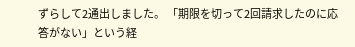ずらして2通出しました。 「期限を切って2回請求したのに応答がない」という経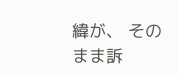緯が、 そのまま訴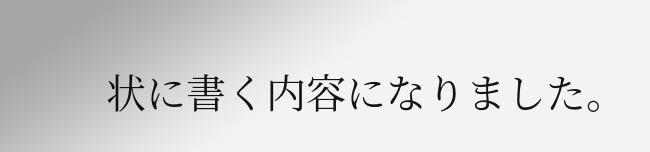状に書く内容になりました。